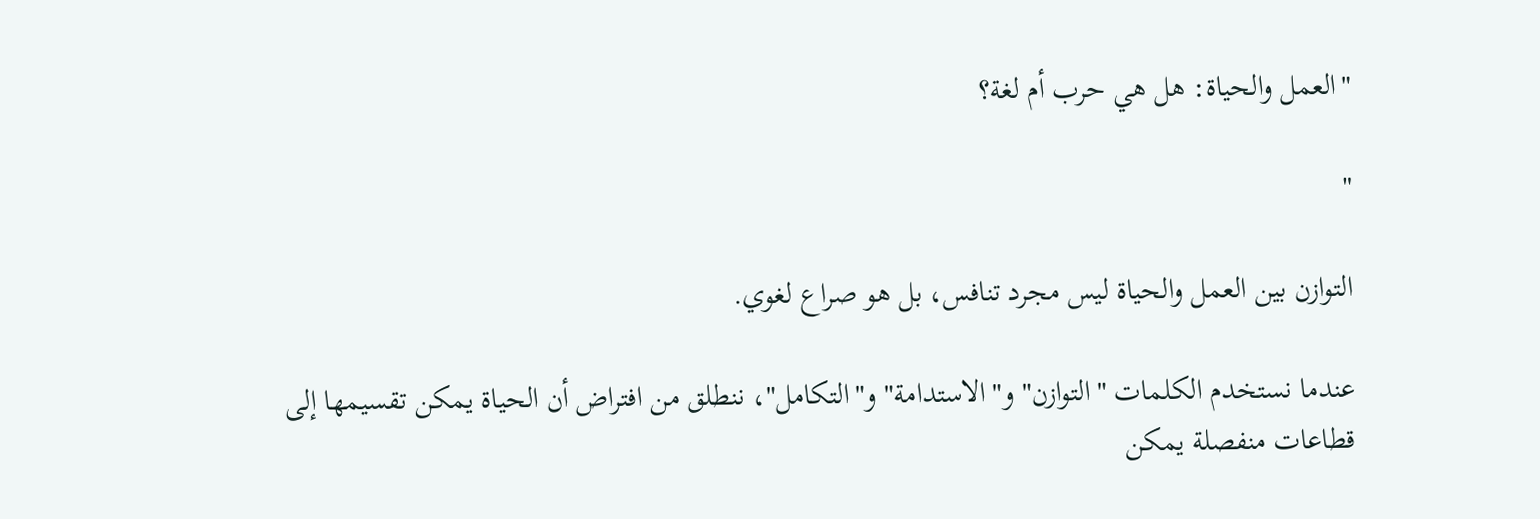"العمل والحياة: هل هي حرب أم لغة؟

"

التوازن بين العمل والحياة ليس مجرد تنافس، بل هو صراع لغوي.

عندما نستخدم الكلمات "التوازن" و"الاستدامة" و"التكامل"، ننطلق من افتراض أن الحياة يمكن تقسيمها إلى قطاعات منفصلة يمكن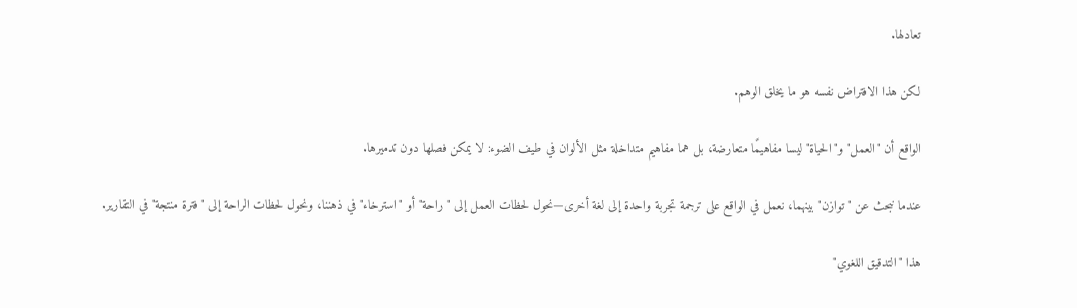تعادلها.

لكن هذا الافتراض نفسه هو ما يخلق الوهم.

الواقع أن "العمل" و"الحياة" ليسا مفاهيمًا متعارضة، بل هما مفاهيم متداخلة مثل الألوان في طيف الضوء: لا يمكن فصلها دون تدميرها.

عندما نبحث عن "توازن" بينهما، نعمل في الواقع على ترجمة تجربة واحدة إلى لغة أخرى—نحول لحظات العمل إلى "راحة" أو "استرخاء" في ذهننا، ونحول لحظات الراحة إلى "فترة منتجة" في التقارير.

هذا "التدقيق اللغوي"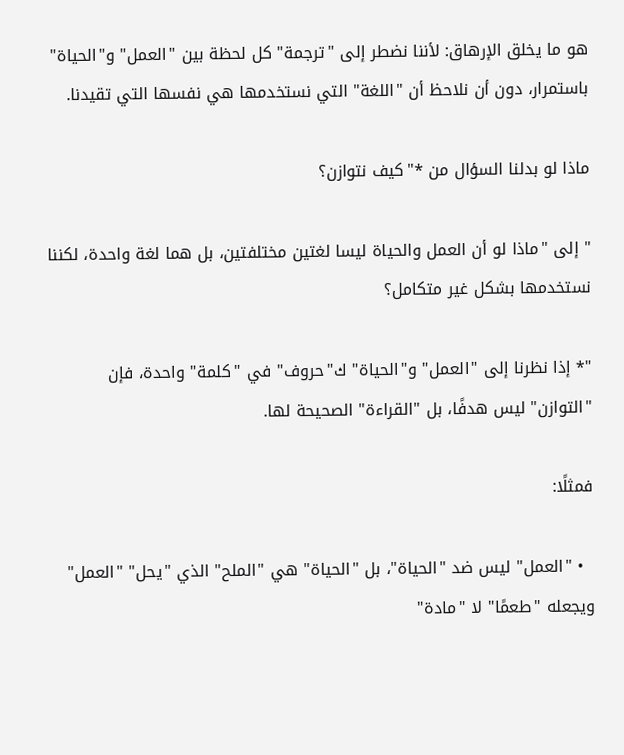هو ما يخلق الإرهاق: لأننا نضطر إلى "ترجمة" كل لحظة بين "العمل" و"الحياة" باستمرار، دون أن نلاحظ أن "اللغة" التي نستخدمها هي نفسها التي تقيدنا.

ماذا لو بدلنا السؤال من *"كيف نتوازن؟

" إلى "ماذا لو أن العمل والحياة ليسا لغتين مختلفتين، بل هما لغة واحدة، لكننا نستخدمها بشكل غير متكامل؟

"* إذا نظرنا إلى "العمل" و"الحياة" ك"حروف" في "كلمة" واحدة، فإن "التوازن" ليس هدفًا، بل "القراءة" الصحيحة لها.

فمثلًا:

  • "العمل" ليس ضد "الحياة"، بل "الحياة" هي "الملح" الذي "يحل" "العمل" ويجعله "طعمًا" لا "مادة"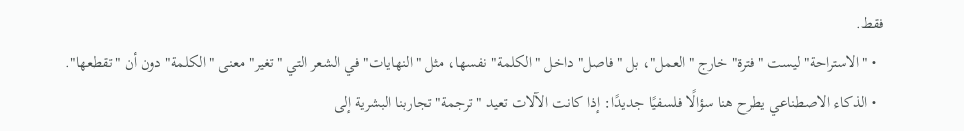فقط.
  • "الاستراحة" ليست "فترة" خارج "العمل"، بل "فاصل" داخل "الكلمة" نفسها، مثل "النهايات" في الشعر التي "تغير" معنى "الكلمة" دون أن "تقطعها".
  • الذكاء الاصطناعي يطرح هنا سؤالًا فلسفيًا جديدًا: إذا كانت الآلات تعيد "ترجمة" تجاربنا البشرية إلى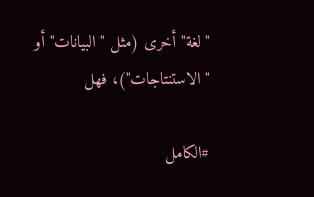"لغة" أخرى (مثل "البيانات" أو "الاستنتاجات")، فهل

#الكامل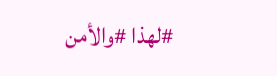#لهذا #والأمن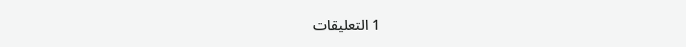1 التعليقات